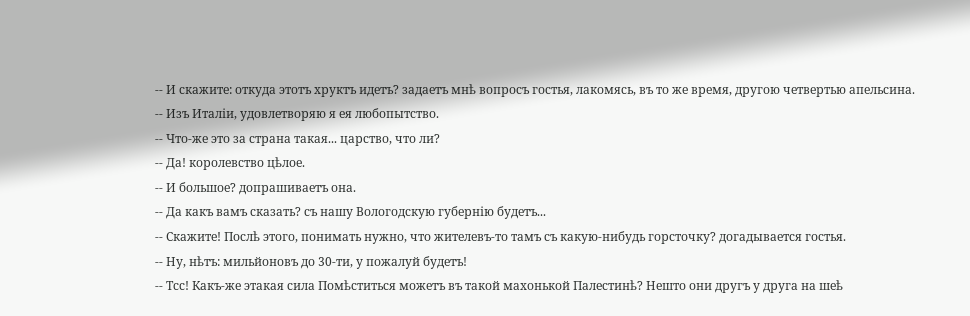-- И скажите: откуда этотъ хруктъ идетъ? задаетъ мнѣ вопросъ гостья, лакомясь, въ то же время, другою четвертью апельсина.
-- Изъ Италіи, удовлетворяю я ея любопытство.
-- Что-же это за страна такая... царство, что ли?
-- Да! королевство цѣлое.
-- И большое? допрашиваетъ она.
-- Да какъ вамъ сказать? съ нашу Вологодскую губернію будетъ...
-- Скажите! Послѣ этого, понимать нужно, что жителевъ-то тамъ съ какую-нибудь горсточку? догадывается гостья.
-- Ну, нѣтъ: мильйоновъ до 30-ти, у пожалуй будетъ!
-- Тсс! Какъ-же этакая сила Помѣститься можетъ въ такой махонькой Палестинѣ? Нешто они другъ у друга на шеѣ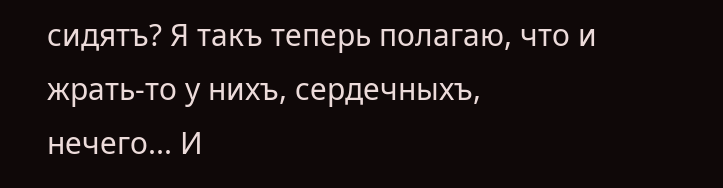сидятъ? Я такъ теперь полагаю, что и жрать-то у нихъ, сердечныхъ, нечего... И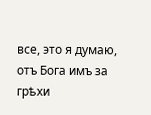все, это я думаю, отъ Бога имъ за грѣхи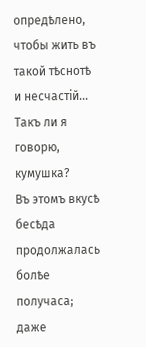опредѣлено, чтобы жить въ такой тѣснотѣ и несчастій... Такъ ли я говорю, кумушка?
Въ этомъ вкусѣ бесѣда продолжалась болѣе получаса; даже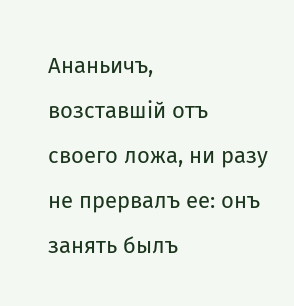Ананьичъ, возставшій отъ своего ложа, ни разу не прервалъ ее: онъ занять былъ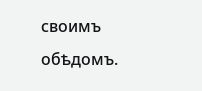своимъ обѣдомъ.